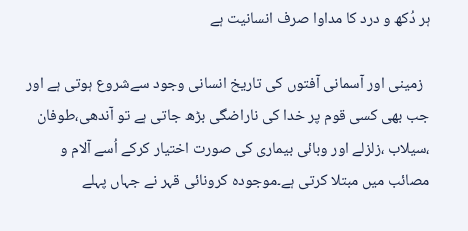ہر دُکھ و درد کا مداوا صرف انسانیت ہے

  زمینی اور آسمانی آفتوں کی تاریخ انسانی وجود سےشروع ہوتی ہے اور جب بھی کسی قوم پر خدا کی ناراضگی بڑھ جاتی ہے تو آندھی،طوفان ،سیلاب ،زلزلے اور وبائی بیماری کی صورت اختیار کرکے اُسے آلام و مصائب میں مبتلا کرتی ہے۔موجودہ کرونائی قہر نے جہاں پہلے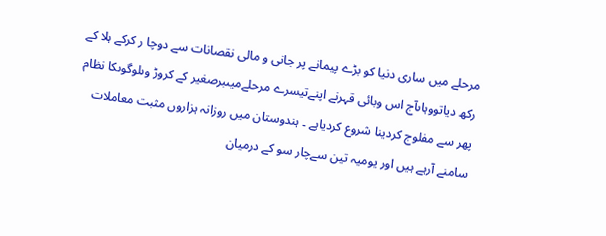مرحلے میں ساری دنیا کو بڑے پیمانے پر جانی و مالی نقصانات سے دوچا ر کرکے ہلا کے رکھ دیاتووہاںآج اس وبائی قہرنے اپنےتیسرے مرحلےمیںبرصغیر کے کروڑ وںلوگوںکا نظام پھر سے مفلوج کردینا شروع کردیاہے ۔ ہندوستان میں روزانہ ہزاروں مثبت معاملات سامنے آرہے ہیں اور یومیہ تین سےچار سو کے درمیان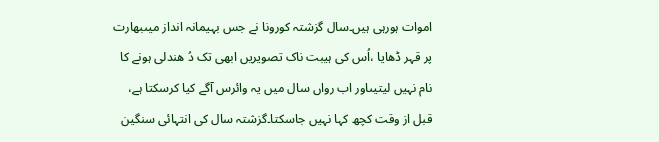اموات ہورہی ہیں۔سال گزشتہ کورونا نے جس بہیمانہ انداز میںبھارت پر قہر ڈھایا ،اُس کی ہیبت ناک تصویریں ابھی تک دُ ھندلی ہونے کا نام نہیں لیتیںاور اب رواں سال میں یہ وائرس آگے کیا کرسکتا ہے، قبل از وقت کچھ کہا نہیں جاسکتا۔گزشتہ سال کی انتہائی سنگین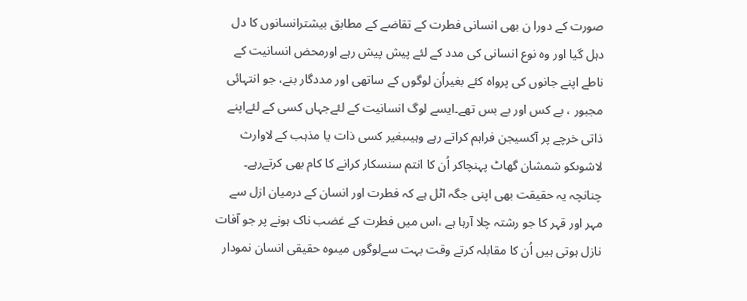صورت کے دورا ن بھی انسانی فطرت کے تقاضے کے مطابق بیشترانسانوں کا دل دہل گیا اور وہ نوع انسانی کی مدد کے لئے پیش پیش رہے اورمحض انسانیت کے ناطے اپنے جانوں کی پرواہ کئے بغیراُن لوگوں کے ساتھی اور مددگار بنے، جو انتہائی مجبور ، بے کس اور بے بس تھے۔ایسے لوگ انسانیت کے لئےجہاں کسی کے لئےاپنے ذاتی خرچے پر آکسیجن فراہم کراتے رہے وہیںبغیر کسی ذات یا مذہب کے لاوارث لاشوںکو شمشان گھاٹ پہنچاکر اُن کا انتم سنسکار کرانے کا کام بھی کرتےرہے۔ چنانچہ یہ حقیقت بھی اپنی جگہ اٹل ہے کہ فطرت اور انسان کے درمیان ازل سے مہر اور قہر کا جو رشتہ چلا آرہا ہے ،اس میں فطرت کے غضب ناک ہونے پر جو آفات نازل ہوتی ہیں اُن کا مقابلہ کرتے وقت بہت سےلوگوں میںوہ حقیقی انسان نمودار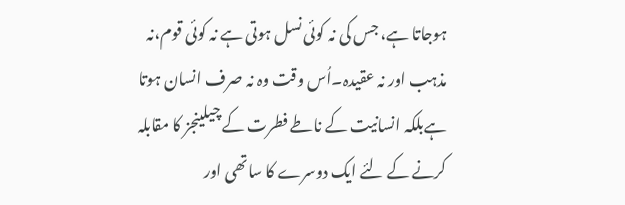ہوجاتا ہے، جس کی نہ کوئی نسل ہوتی ہے نہ کوئی قوم،نہ مذہب اور نہ عقیدہ۔اُس وقت وہ نہ صرف انسان ہوتا ہےبلکہ انسانیت کے ناطے فطرت کے چیلینجز کا مقابلہ کرنے کے لئے ایک دوسرے کا ساتھی اور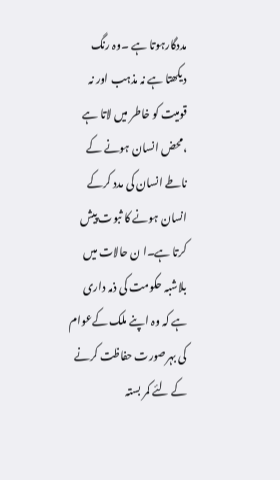مددگارہوتا ہے ۔وہ رنگ دیکھتا ہے نہ مذہب اور نہ قومیت کو خاطر میں لاتا ہے ،محض انسان ہونے کے ناطے انسان کی مدد کرکے انسان ہونے کا ثبوت پیش کرتا ہے۔ا ن حالات میں بلاشبہ حکومت کی ذمہ داری ہے کہ وہ اپنے ملک کےعوام کی بہرصورت حفاظت کرنے کے لئے کمر بستہ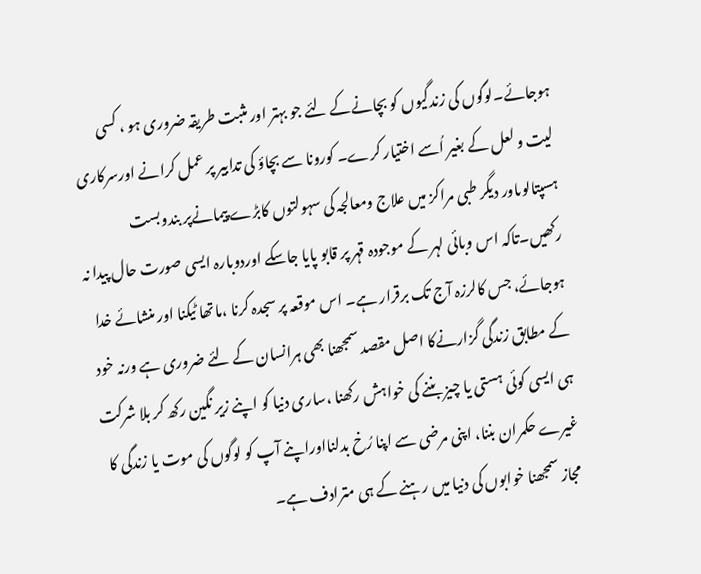ہوجائے۔لوگوں کی زندگیوں کو بچانےکے لئے جو بہتر اور مثبت طریقہ ضروری ہو ، کسی لیت و لعل کے بغیر اُسے اختیار کرے۔ کورونا سے بچاؤ کی تدابیر پر عمل کرانے اورسرکاری ہسپتالوںاور دیگر طبی مراکز میں علاج ومعالجہ کی سہولتوں کابڑے پیمانےپر بندوبست رکھیں۔تاکہ اس وبائی لہر کے موجودہ قہر پر قابو پایا جاسکے اوردوبارہ ایسی صورت حال پیدا نہ ہوجائے، جس کالرزہ آج تک برقرار ہے۔ اس موقعہ پر سجدہ کرنا ،ماتھا ٹیکنا اور منشائے خدا کے مطابق زندگی گزارنےکا اصل مقصد سمجھنا بھی ہرانسان کے لئے ضروری ہے ورنہ خود ہی ایسی کوئی ہستی یا چیز بننے کی خواہش رکھنا ،ساری دنیا کو اپنے زیر نگین رکھ کر بلا شرکت غیرے حکمران بننا، اپنی مرضی سے اپنا رُخ بدلنااوراپنے آپ کو لوگوں کی موت یا زندگی کا مجاز سمجھنا خوابوں کی دنیا میں رہنے کے ہی مترادف ہے۔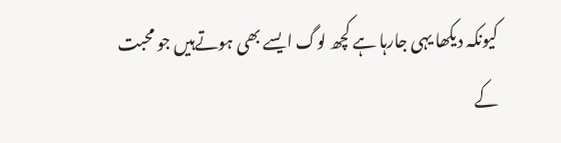کیونکہ دیکھا یہی جارہا ہے کچھ لوگ ایسے بھی ہوتےہیں جو محبت کے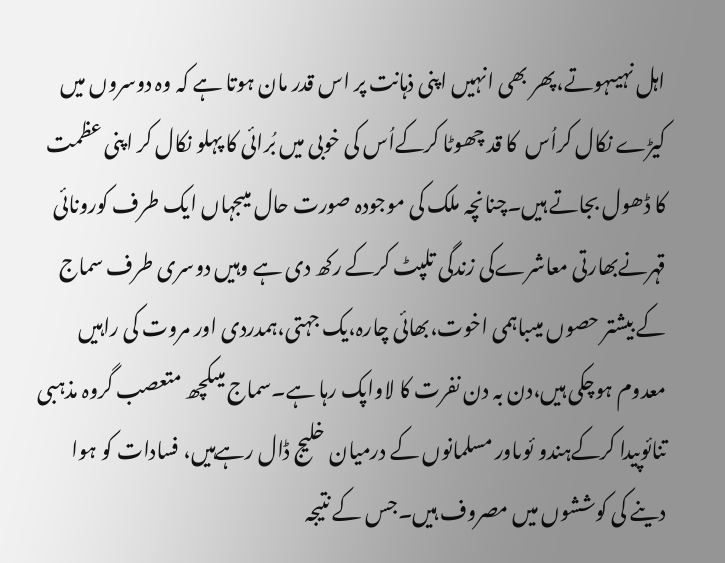اہل نہیںہوتے،پھر بھی انہیں اپنی ذہانت پر اس قدر مان ہوتا ہے کہ وہ دوسروں میں کیڑے نکال کراُس  کا قد چھوٹا کرکےاُس کی خوبی میں بُرائی کا پہلو نکال کر اپنی عظمت کا ڈھول بجاتے ہیں۔چنانچہ ملک کی موجودہ صورت حال میںجہاں ایک طرف کورونائی قہرنےبھارتی معاشرےکی زندگی تلپٹ کرکے رکھ دی ہے وہیں دوسری طرف سماج کے بیشتر حصوں میںباہمی اخوت،بھائی چارہ،یک جہتی،ہمدردی اور مروت کی راہیں معدوم ہوچکی ہیں،دن بہ دن نفرت کا لاواپک رہا ہے۔سماج میںکچھ متعصب گروہ مذہبی تنائوپیدا کرکےہندو ئوںاور مسلمانوں کے درمیان خلیج ڈال رہےہیں، فسادات کو ہوا دینے کی کوششوں میں مصروف ہیں۔جس کے نتیجہ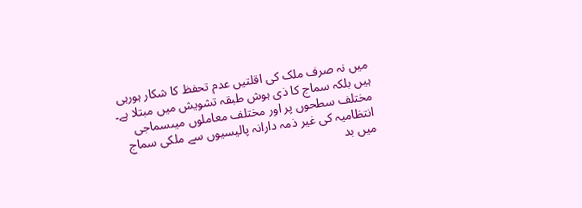میں نہ صرف ملک کی اقلتیں عدم تحفظ کا شکار ہورہی ہیں بلکہ سماج کا ذی ہوش طبقہ تشویش میں مبتلا ہے۔ مختلف سطحوں پر اور مختلف معاملوں میںسماجی انتظامیہ کی غیر ذمہ دارانہ پالیسیوں سے ملکی سماج میں بد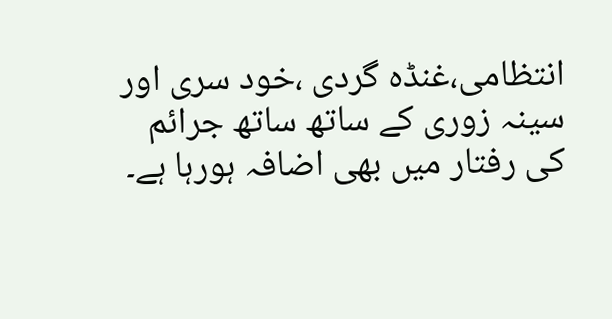انتظامی،غنڈہ گردی ،خود سری اور سینہ زوری کے ساتھ ساتھ جرائم کی رفتار میں بھی اضافہ ہورہا ہے۔